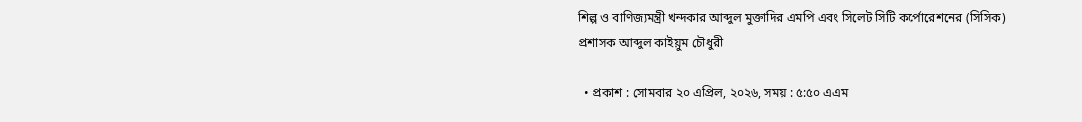শিল্প ও বাণিজ্যমন্ত্রী খন্দকার আব্দুল মুক্তাদির এমপি এবং সিলেট সিটি কর্পোরেশনের (সিসিক) প্রশাসক আব্দুল কাইয়ুম চৌধুরী

  • প্রকাশ : সোমবার ২০ এপ্রিল, ২০২৬, সময় : ৫:৫০ এএম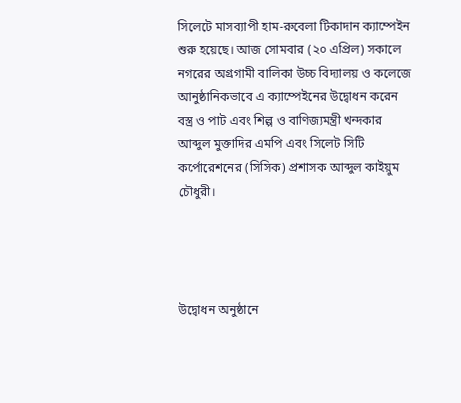সিলেটে মাসব্যাপী হাম-রুবেলা টিকাদান ক্যাম্পেইন শুরু হয়েছে। আজ সোমবার (২০ এপ্রিল) সকালে নগরের অগ্রগামী বালিকা উচ্চ বিদ্যালয় ও কলেজে আনুষ্ঠানিকভাবে এ ক্যাম্পেইনের উদ্বোধন করেন বস্ত্র ও পাট এবং শিল্প ও বাণিজ্যমন্ত্রী খন্দকার আব্দুল মুক্তাদির এমপি এবং সিলেট সিটি কর্পোরেশনের (সিসিক) প্রশাসক আব্দুল কাইয়ুম চৌধুরী।




উদ্বোধন অনুষ্ঠানে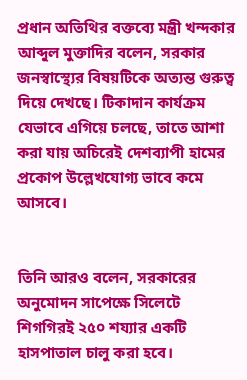প্রধান অতিথির বক্তব্যে মন্ত্রী খন্দকার আব্দুল মুক্তাদির বলেন, সরকার জনস্বাস্থ্যের বিষয়টিকে অত্যন্ত গুরুত্ব দিয়ে দেখছে। টিকাদান কার্যক্রম যেভাবে এগিয়ে চলছে, তাতে আশা করা যায় অচিরেই দেশব্যাপী হামের প্রকোপ উল্লেখযোগ্য ভাবে কমে আসবে।


তিনি আরও বলেন, সরকারের অনুমোদন সাপেক্ষে সিলেটে শিগগিরই ২৫০ শয্যার একটি হাসপাতাল চালু করা হবে।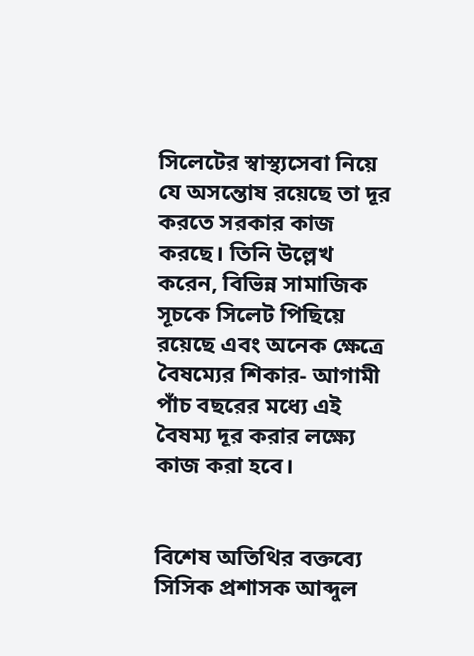সিলেটের স্বাস্থ্যসেবা নিয়ে যে অসন্তোষ রয়েছে তা দূর করতে সরকার কাজ করছে। তিনি উল্লেখ করেন, বিভিন্ন সামাজিক সূচকে সিলেট পিছিয়ে রয়েছে এবং অনেক ক্ষেত্রে বৈষম্যের শিকার- আগামী পাঁচ বছরের মধ্যে এই বৈষম্য দূর করার লক্ষ্যে কাজ করা হবে।


বিশেষ অতিথির বক্তব্যে সিসিক প্রশাসক আব্দুল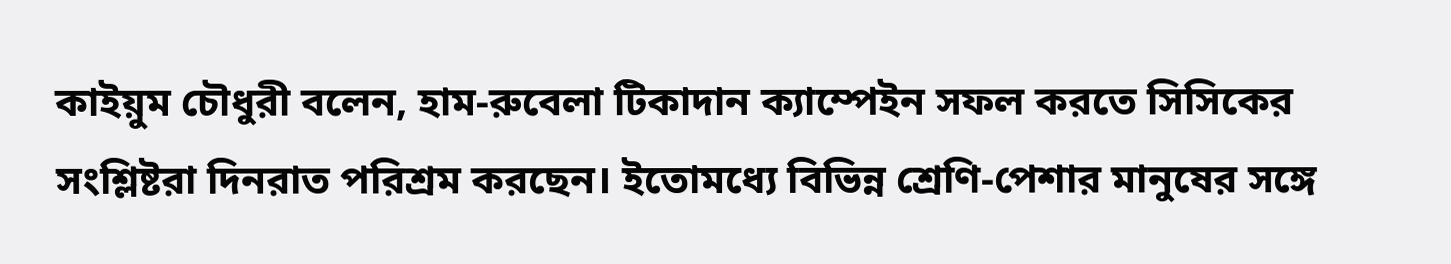কাইয়ুম চৌধুরী বলেন, হাম-রুবেলা টিকাদান ক্যাম্পেইন সফল করতে সিসিকের সংশ্লিষ্টরা দিনরাত পরিশ্রম করছেন। ইতোমধ্যে বিভিন্ন শ্রেণি-পেশার মানুষের সঙ্গে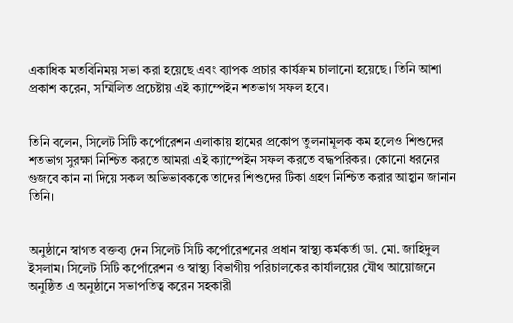একাধিক মতবিনিময় সভা করা হয়েছে এবং ব্যাপক প্রচার কার্যক্রম চালানো হয়েছে। তিনি আশা প্রকাশ করেন, সম্মিলিত প্রচেষ্টায় এই ক্যাম্পেইন শতভাগ সফল হবে।


তিনি বলেন, সিলেট সিটি কর্পোরেশন এলাকায় হামের প্রকোপ তুলনামূলক কম হলেও শিশুদের শতভাগ সুরক্ষা নিশ্চিত করতে আমরা এই ক্যাম্পেইন সফল করতে বদ্ধপরিকর। কোনো ধরনের গুজবে কান না দিয়ে সকল অভিভাবককে তাদের শিশুদের টিকা গ্রহণ নিশ্চিত করার আহ্বান জানান তিনি।


অনুষ্ঠানে স্বাগত বক্তব্য দেন সিলেট সিটি কর্পোরেশনের প্রধান স্বাস্থ্য কর্মকর্তা ডা. মো. জাহিদুল ইসলাম। সিলেট সিটি কর্পোরেশন ও স্বাস্থ্য বিভাগীয় পরিচালকের কার্যালয়ের যৌথ আয়োজনে অনুষ্ঠিত এ অনুষ্ঠানে সভাপতিত্ব করেন সহকারী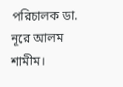পরিচালক ডা. নূরে আলম শামীম।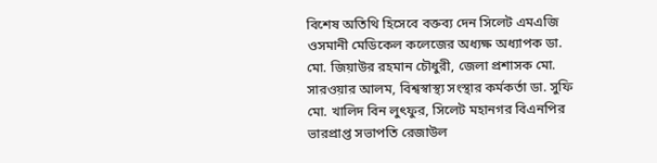বিশেষ অতিথি হিসেবে বক্তব্য দেন সিলেট এমএজি ওসমানী মেডিকেল কলেজের অধ্যক্ষ অধ্যাপক ডা. মো. জিয়াউর রহমান চৌধুরী, জেলা প্রশাসক মো. সারওয়ার আলম, বিশ্বস্বাস্থ্য সংস্থার কর্মকর্তা ডা. সুফি মো. খালিদ বিন লুৎফুর, সিলেট মহানগর বিএনপির ভারপ্রাপ্ত সভাপতি রেজাউল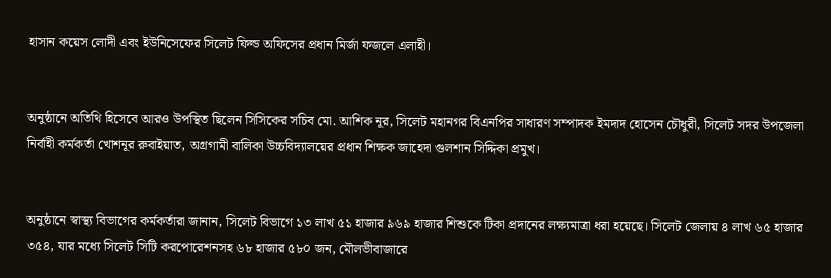হাসান কয়েস লোদী এবং ইউনিসেফের সিলেট ফিল্ড অফিসের প্রধান মির্জা ফজলে এলাহী।


অনুষ্ঠানে অতিথি হিসেবে আরও উপস্থিত ছিলেন সিসিকের সচিব মো. আশিক নূর, সিলেট মহানগর বিএনপির সাধারণ সম্পাদক ইমদাদ হোসেন চৌধুরী, সিলেট সদর উপজেলা নির্বাহী কর্মকর্তা খোশনূর রুবাইয়াত, অগ্রগামী বালিকা উচ্চবিদ্যালয়ের প্রধান শিক্ষক জাহেদা গুলশান সিদ্দিকা প্রমুখ।


অনুষ্ঠানে স্বাস্থ্য বিভাগের কর্মকর্তারা জানান, সিলেট বিভাগে ১৩ লাখ ৫১ হাজার ৯৬৯ হাজার শিশুকে টিকা প্রদানের লক্ষ্যমাত্রা ধরা হয়েছে। সিলেট জেলায় ৪ লাখ ৬৫ হাজার ৩৫৪, যার মধ্যে সিলেট সিটি করপোরেশনসহ ৬৮ হাজার ৫৮০ জন, মৌলভীবাজারে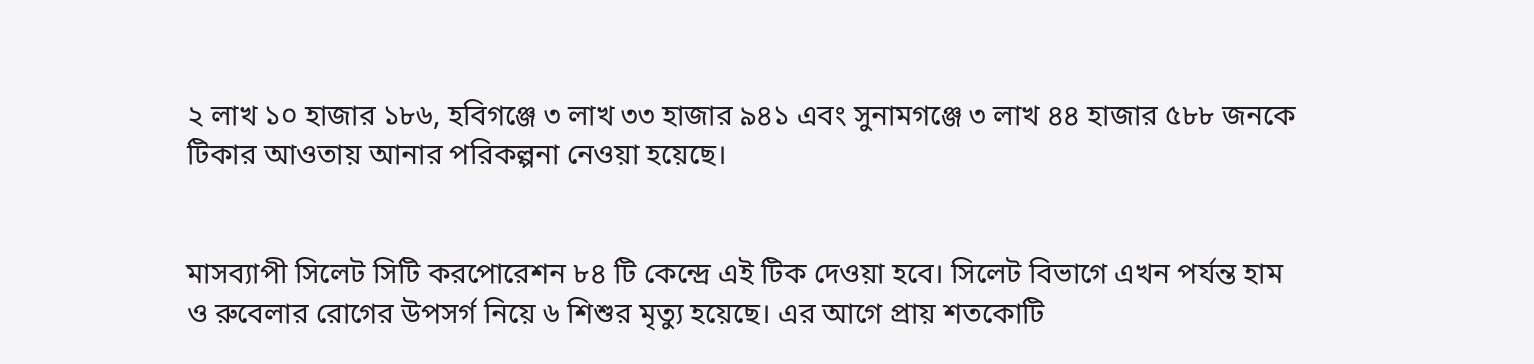২ লাখ ১০ হাজার ১৮৬, হবিগঞ্জে ৩ লাখ ৩৩ হাজার ৯৪১ এবং সুনামগঞ্জে ৩ লাখ ৪৪ হাজার ৫৮৮ জনকে টিকার আওতায় আনার পরিকল্পনা নেওয়া হয়েছে।


মাসব্যাপী সিলেট সিটি করপোরেশন ৮৪ টি কেন্দ্রে এই টিক দেওয়া হবে। সিলেট বিভাগে এখন পর্যন্ত হাম ও রুবেলার রোগের উপসর্গ নিয়ে ৬ শিশুর মৃত্যু হয়েছে। এর আগে প্রায় শতকোটি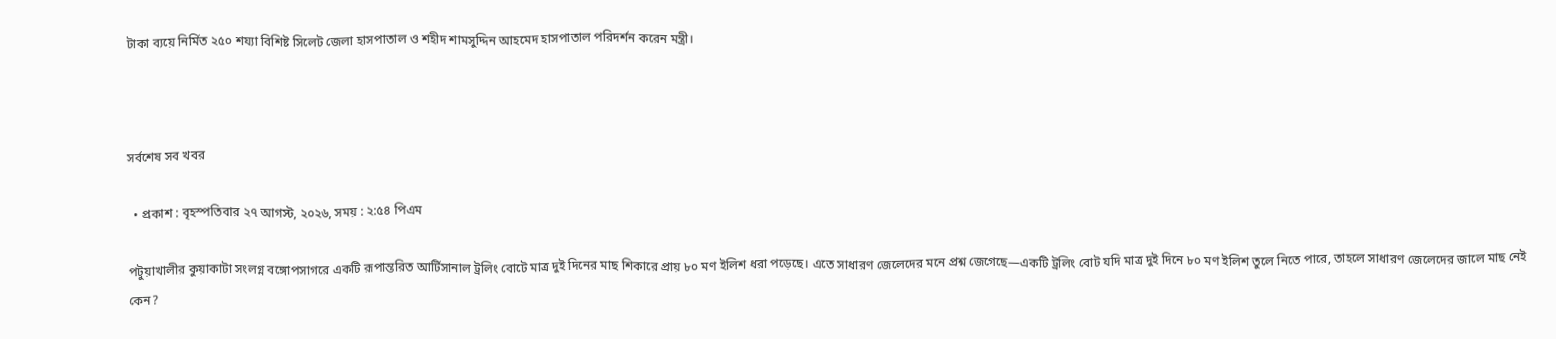টাকা ব্যয়ে নির্মিত ২৫০ শয্যা বিশিষ্ট সিলেট জেলা হাসপাতাল ও শহীদ শামসুদ্দিন আহমেদ হাসপাতাল পরিদর্শন করেন মন্ত্রী।



সর্বশেষ সব খবর

  • প্রকাশ : বৃহস্পতিবার ২৭ আগস্ট, ২০২৬, সময় : ২:৫৪ পিএম

পটুয়াখালীর কুয়াকাটা সংলগ্ন বঙ্গোপসাগরে একটি রূপান্তরিত আর্টিসানাল ট্রলিং বোটে মাত্র দুই দিনের মাছ শিকারে প্রায় ৮০ মণ ইলিশ ধরা পড়েছে। এতে সাধারণ জেলেদের মনে প্রশ্ন জেগেছে—একটি ট্রলিং বোট যদি মাত্র দুই দিনে ৮০ মণ ইলিশ তুলে নিতে পারে, তাহলে সাধারণ জেলেদের জালে মাছ নেই কেন?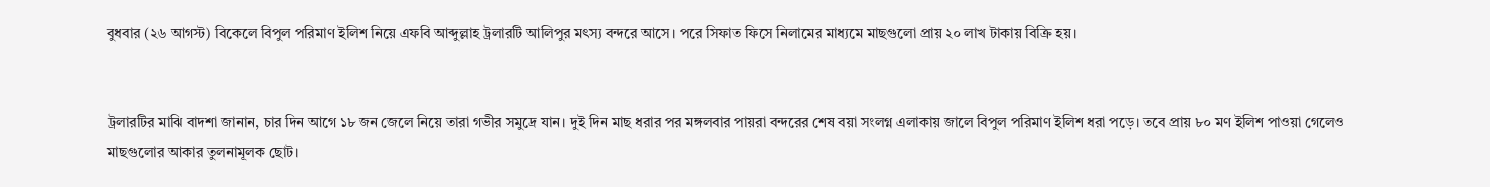বুধবার (২৬ আগস্ট) বিকেলে বিপুল পরিমাণ ইলিশ নিয়ে এফবি আব্দুল্লাহ ট্রলারটি আলিপুর মৎস্য বন্দরে আসে। পরে সিফাত ফিসে নিলামের মাধ্যমে মাছগুলো প্রায় ২০ লাখ টাকায় বিক্রি হয়।


ট্রলারটির মাঝি বাদশা জানান, চার দিন আগে ১৮ জন জেলে নিয়ে তারা গভীর সমুদ্রে যান। দুই দিন মাছ ধরার পর মঙ্গলবার পায়রা বন্দরের শেষ বয়া সংলগ্ন এলাকায় জালে বিপুল পরিমাণ ইলিশ ধরা পড়ে। তবে প্রায় ৮০ মণ ইলিশ পাওয়া গেলেও মাছগুলোর আকার তুলনামূলক ছোট।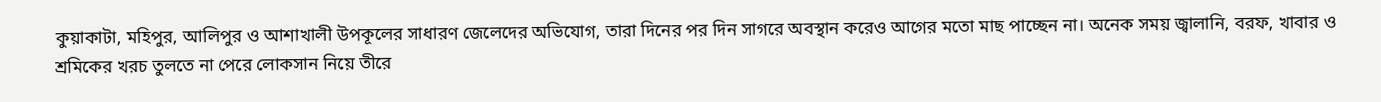কুয়াকাটা, মহিপুর, আলিপুর ও আশাখালী উপকূলের সাধারণ জেলেদের অভিযোগ, তারা দিনের পর দিন সাগরে অবস্থান করেও আগের মতো মাছ পাচ্ছেন না। অনেক সময় জ্বালানি, বরফ, খাবার ও শ্রমিকের খরচ তুলতে না পেরে লোকসান নিয়ে তীরে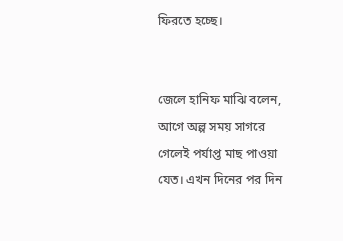ফিরতে হচ্ছে।


জেলে হানিফ মাঝি বলেন, আগে অল্প সময় সাগরে গেলেই পর্যাপ্ত মাছ পাওয়া যেত। এখন দিনের পর দিন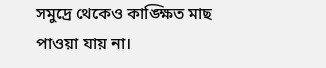সমুদ্রে থেকেও কাঙ্ক্ষিত মাছ পাওয়া যায় না।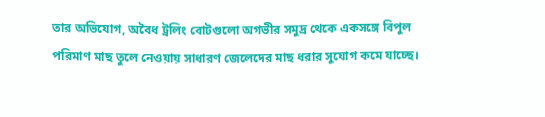তার অভিযোগ, অবৈধ ট্রলিং বোটগুলো অগভীর সমুদ্র থেকে একসঙ্গে বিপুল পরিমাণ মাছ তুলে নেওয়ায় সাধারণ জেলেদের মাছ ধরার সুযোগ কমে যাচ্ছে।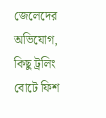জেলেদের অভিযোগ, কিছু ট্রলিং বোটে ফিশ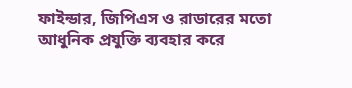ফাইন্ডার, জিপিএস ও রাডারের মতো আধুনিক প্রযুক্তি ব্যবহার করে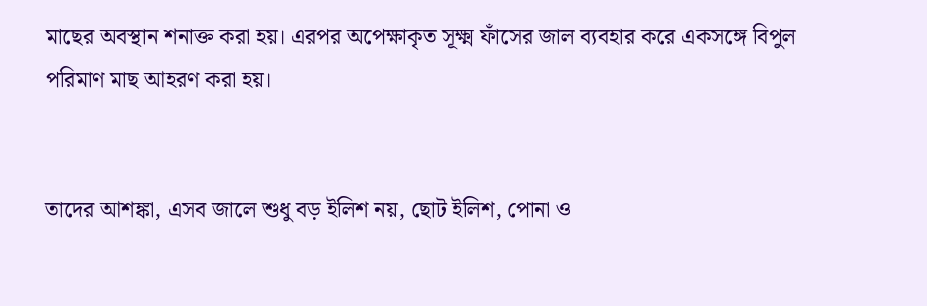মাছের অবস্থান শনাক্ত করা হয়। এরপর অপেক্ষাকৃত সূক্ষ্ম ফাঁসের জাল ব্যবহার করে একসঙ্গে বিপুল পরিমাণ মাছ আহরণ করা হয়।


তাদের আশঙ্কা, এসব জালে শুধু বড় ইলিশ নয়, ছোট ইলিশ, পোনা ও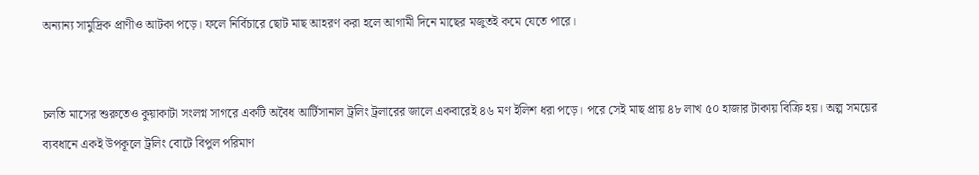অন্যান্য সামুদ্রিক প্রাণীও আটকা পড়ে। ফলে নির্বিচারে ছোট মাছ আহরণ করা হলে আগামী দিনে মাছের মজুতই কমে যেতে পারে।


চলতি মাসের শুরুতেও কুয়াকাটা সংলগ্ন সাগরে একটি অবৈধ আর্টিসানাল ট্রলিং ট্রলারের জালে একবারেই ৪৬ মণ ইলিশ ধরা পড়ে। পরে সেই মাছ প্রায় ৪৮ লাখ ৫০ হাজার টাকায় বিক্রি হয়। অল্প সময়ের ব্যবধানে একই উপকূলে ট্রলিং বোটে বিপুল পরিমাণ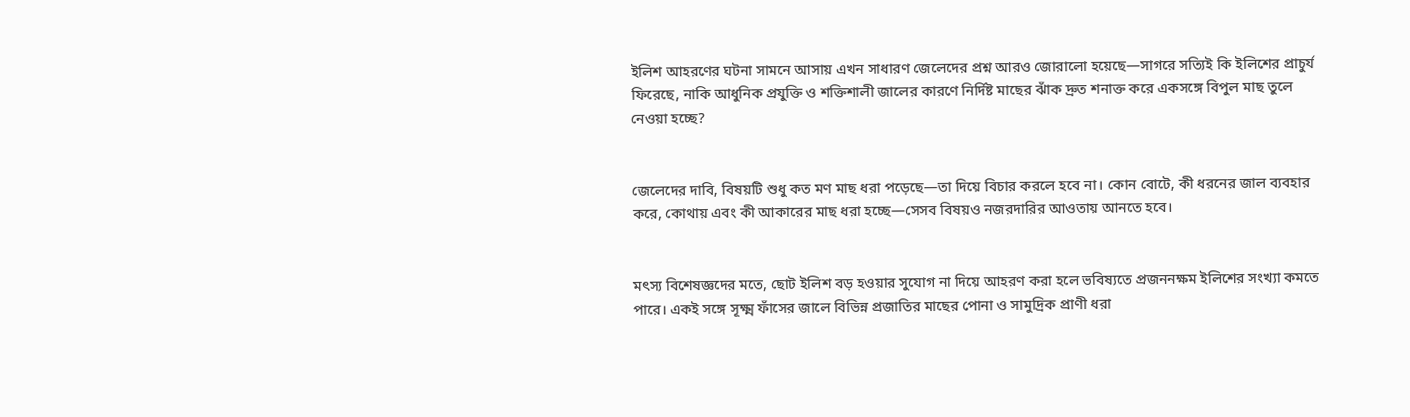ইলিশ আহরণের ঘটনা সামনে আসায় এখন সাধারণ জেলেদের প্রশ্ন আরও জোরালো হয়েছে—সাগরে সত্যিই কি ইলিশের প্রাচুর্য ফিরেছে, নাকি আধুনিক প্রযুক্তি ও শক্তিশালী জালের কারণে নির্দিষ্ট মাছের ঝাঁক দ্রুত শনাক্ত করে একসঙ্গে বিপুল মাছ তুলে নেওয়া হচ্ছে?


জেলেদের দাবি, বিষয়টি শুধু কত মণ মাছ ধরা পড়েছে—তা দিয়ে বিচার করলে হবে না। কোন বোটে, কী ধরনের জাল ব্যবহার করে, কোথায় এবং কী আকারের মাছ ধরা হচ্ছে—সেসব বিষয়ও নজরদারির আওতায় আনতে হবে।


মৎস্য বিশেষজ্ঞদের মতে, ছোট ইলিশ বড় হওয়ার সুযোগ না দিয়ে আহরণ করা হলে ভবিষ্যতে প্রজননক্ষম ইলিশের সংখ্যা কমতে পারে। একই সঙ্গে সূক্ষ্ম ফাঁসের জালে বিভিন্ন প্রজাতির মাছের পোনা ও সামুদ্রিক প্রাণী ধরা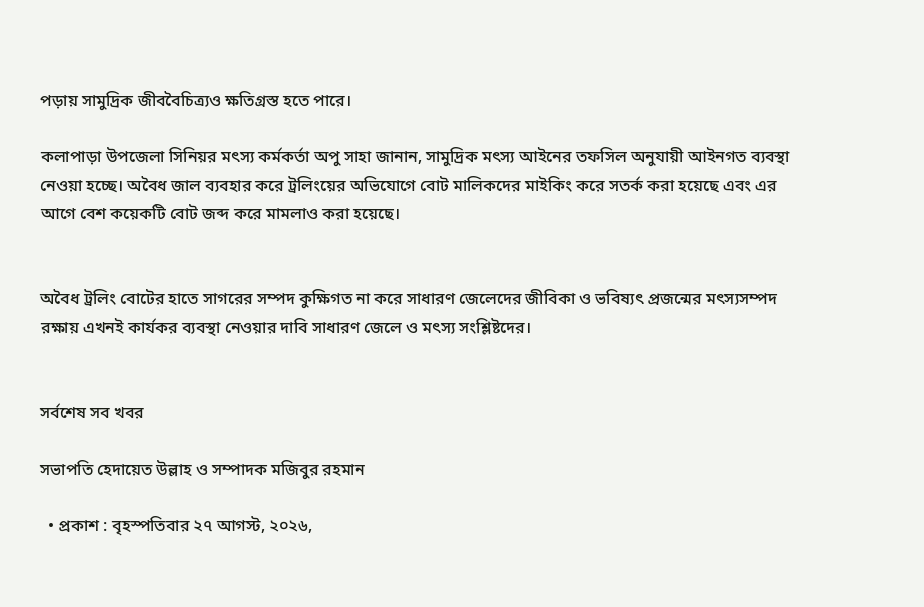পড়ায় সামুদ্রিক জীববৈচিত্র্যও ক্ষতিগ্রস্ত হতে পারে।

কলাপাড়া উপজেলা সিনিয়র মৎস্য কর্মকর্তা অপু সাহা জানান, সামুদ্রিক মৎস্য আইনের তফসিল অনুযায়ী আইনগত ব্যবস্থা নেওয়া হচ্ছে। অবৈধ জাল ব্যবহার করে ট্রলিংয়ের অভিযোগে বোট মালিকদের মাইকিং করে সতর্ক করা হয়েছে এবং এর আগে বেশ কয়েকটি বোট জব্দ করে মামলাও করা হয়েছে।


অবৈধ ট্রলিং বোটের হাতে সাগরের সম্পদ কুক্ষিগত না করে সাধারণ জেলেদের জীবিকা ও ভবিষ্যৎ প্রজন্মের মৎস্যসম্পদ রক্ষায় এখনই কার্যকর ব্যবস্থা নেওয়ার দাবি সাধারণ জেলে ও মৎস্য সংশ্লিষ্টদের।


সর্বশেষ সব খবর

সভাপতি হেদায়েত উল্লাহ ও সম্পাদক মজিবুর রহমান

  • প্রকাশ : বৃহস্পতিবার ২৭ আগস্ট, ২০২৬,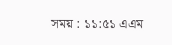সময় : ১১:৫১ এএম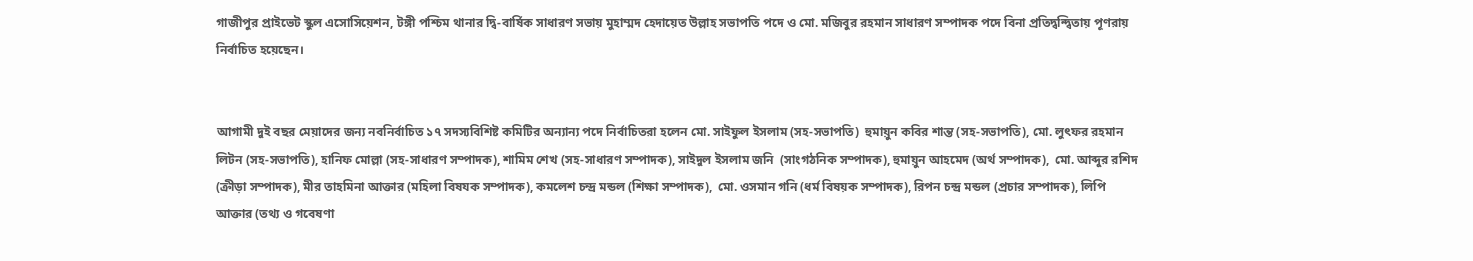গাজীপুর প্রাইভেট স্কুল এসোসিয়েশন, টঙ্গী পশ্চিম থানার দ্বি-বার্ষিক সাধারণ সভায় মুহাম্মদ হেদায়েত উল্লাহ সভাপতি পদে ও মো. মজিবুর রহমান সাধারণ সম্পাদক পদে বিনা প্রতিদ্বন্দ্বিতায় পূণরায় নির্বাচিত হয়েছেন।


আগামী দুই বছর মেয়াদের জন্য নবনির্বাচিত ১৭ সদস্যবিশিষ্ট কমিটির অন্যান্য পদে নির্বাচিতরা হলেন মো. সাইফুল ইসলাম (সহ-সভাপতি)  হুমায়ুন কবির শান্ত (সহ-সভাপতি), মো. লুৎফর রহমান লিটন (সহ-সভাপতি), হানিফ মোল্লা (সহ-সাধারণ সম্পাদক), শামিম শেখ (সহ-সাধারণ সম্পাদক), সাইদুল ইসলাম জনি  (সাংগঠনিক সম্পাদক), হুমায়ুন আহমেদ (অর্থ সম্পাদক),  মো. আব্দুর রশিদ (ক্রীড়া সম্পাদক), মীর তাহমিনা আক্তার (মহিলা বিষযক সম্পাদক), কমলেশ চন্দ্র মন্ডল (শিক্ষা সম্পাদক),  মো. ওসমান গনি (ধর্ম বিষয়ক সম্পাদক), রিপন চন্দ্র মন্ডল (প্রচার সম্পাদক), লিপি আক্তার (তথ্য ও গবেষণা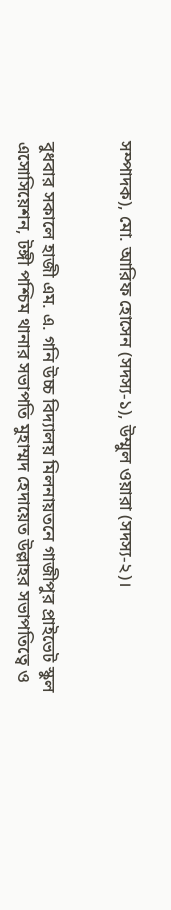সম্পাদক), মো. আরিফ হোসেন (সদস্য-১), উম্মুল ওয়ারা (সদস্য-২)।


বুধবার সকালে হাজী এম. এ. গনি উচ্চ বিদ্যালয় মিলনায়তনে গাজীপুর প্রাইভেট স্কুল এসোসিয়েশন, টঙ্গী পশ্চিম থানার সভাপতি মুহাম্মদ হেদায়েত উল্লাহর সভাপতিত্বে ও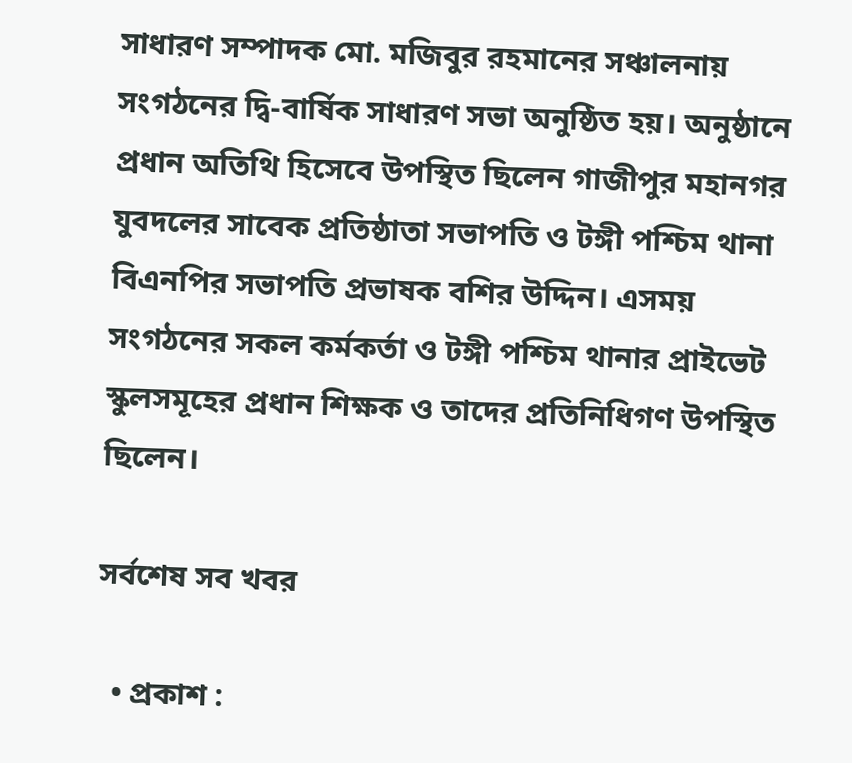সাধারণ সম্পাদক মো. মজিবুর রহমানের সঞ্চালনায় সংগঠনের দ্বি-বার্ষিক সাধারণ সভা অনুষ্ঠিত হয়। অনুষ্ঠানে প্রধান অতিথি হিসেবে উপস্থিত ছিলেন গাজীপুর মহানগর যুবদলের সাবেক প্রতিষ্ঠাতা সভাপতি ও টঙ্গী পশ্চিম থানা বিএনপির সভাপতি প্রভাষক বশির উদ্দিন। এসময় সংগঠনের সকল কর্মকর্তা ও টঙ্গী পশ্চিম থানার প্রাইভেট স্কুলসমূহের প্রধান শিক্ষক ও তাদের প্রতিনিধিগণ উপস্থিত ছিলেন।

সর্বশেষ সব খবর

  • প্রকাশ :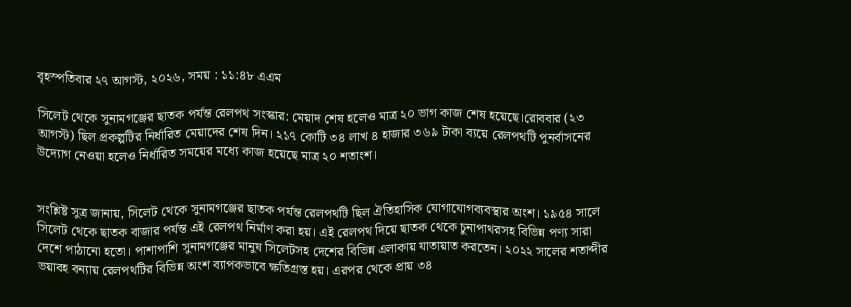বৃহস্পতিবার ২৭ আগস্ট, ২০২৬, সময় : ১১:৪৮ এএম

সিলেট থেকে সুনামগঞ্জের ছাতক পর্যন্ত রেলপথ সংস্কার: মেয়াদ শেষ হলেও মাত্র ২০ ভাগ কাজ শেষ হয়েছে।রোববার (২৩ আগস্ট) ছিল প্রকল্পটির নির্ধারিত মেয়াদের শেষ দিন। ২১৭ কোটি ৩৪ লাখ ৪ হাজার ৩৬৯ টাকা ব্যয়ে রেলপথটি পুনর্বাসনের উদ্যোগ নেওয়া হলেও নির্ধারিত সময়ের মধ্যে কাজ হয়েছে মাত্র ২০ শতাংশ।


সংশ্লিষ্ট সুত্র জানায়, সিলেট থেকে সুনামগঞ্জের ছাতক পর্যন্ত রেলপথটি ছিল ঐতিহাসিক যোগাযোগব্যবস্থার অংশ। ১৯৫৪ সালে সিলেট থেকে ছাতক বাজার পর্যন্ত এই রেলপথ নির্মাণ করা হয়। এই রেলপথ দিয়ে ছাতক থেকে চুনাপাথরসহ বিভিন্ন পণ্য সারা দেশে পাঠানো হতো। পাশাপাশি সুনামগঞ্জের মানুষ সিলেটসহ দেশের বিভিন্ন এলাকায় যাতায়াত করতেন। ২০২২ সালের শতাব্দীর ভয়াবহ বন্যায় রেলপথটির বিভিন্ন অংশ ব্যাপকভাবে ক্ষতিগ্রস্ত হয়। এরপর থেকে প্রায় ৩৪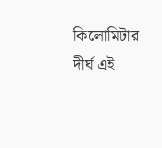কিলোমিটার দীর্ঘ এই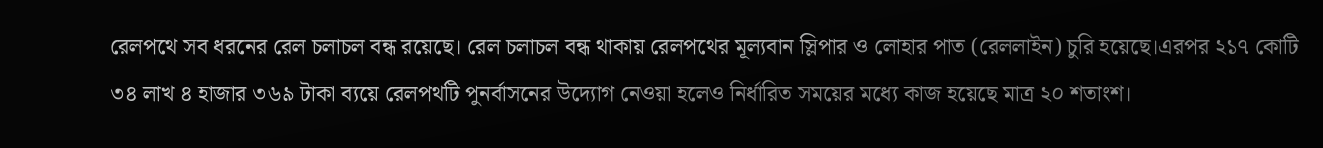রেলপথে সব ধরনের রেল চলাচল বন্ধ রয়েছে। রেল চলাচল বন্ধ থাকায় রেলপথের মূল্যবান স্লিপার ও লোহার পাত (রেললাইন) চুরি হয়েছে।এরপর ২১৭ কোটি ৩৪ লাখ ৪ হাজার ৩৬৯ টাকা ব্যয়ে রেলপথটি পুনর্বাসনের উদ্যোগ নেওয়া হলেও নির্ধারিত সময়ের মধ্যে কাজ হয়েছে মাত্র ২০ শতাংশ।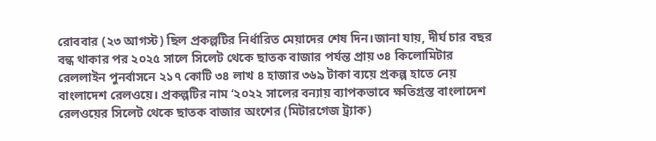রোববার (২৩ আগস্ট) ছিল প্রকল্পটির নির্ধারিত মেয়াদের শেষ দিন।জানা যায়, দীর্ঘ চার বছর বন্ধ থাকার পর ২০২৫ সালে সিলেট থেকে ছাতক বাজার পর্যন্ত প্রায় ৩৪ কিলোমিটার রেললাইন পুনর্বাসনে ২১৭ কোটি ৩৪ লাখ ৪ হাজার ৩৬৯ টাকা ব্যয়ে প্রকল্প হাতে নেয় বাংলাদেশ রেলওয়ে। প্রকল্পটির নাম ‘২০২২ সালের বন্যায় ব্যাপকভাবে ক্ষতিগ্রস্ত বাংলাদেশ রেলওয়ের সিলেট থেকে ছাতক বাজার অংশের (মিটারগেজ ট্র্যাক)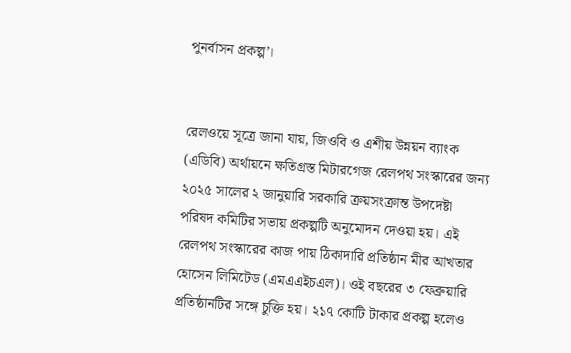পুনর্বাসন প্রকল্প’।


রেলওয়ে সূত্রে জানা যায়, জিওবি ও এশীয় উন্নয়ন ব্যাংক (এডিবি) অর্থায়নে ক্ষতিগ্রস্ত মিটারগেজ রেলপথ সংস্কারের জন্য ২০২৫ সালের ২ জানুয়ারি সরকারি ক্রয়সংক্রান্ত উপদেষ্টা পরিষদ কমিটির সভায় প্রকল্পটি অনুমোদন দেওয়া হয়। এই রেলপথ সংস্কারের কাজ পায় ঠিকাদারি প্রতিষ্ঠান মীর আখতার হোসেন লিমিটেড (এমএএইচএল)। ওই বছরের ৩ ফেব্রুয়ারি প্রতিষ্ঠানটির সঙ্গে চুক্তি হয়। ২১৭ কোটি টাকার প্রকল্প হলেও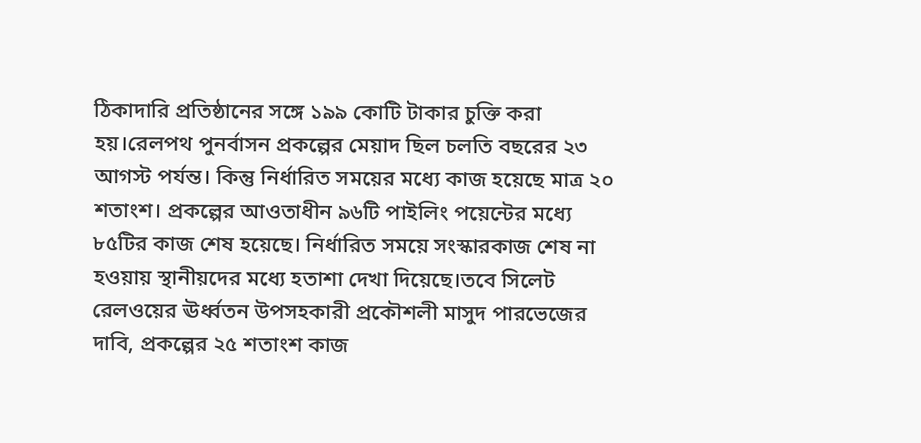ঠিকাদারি প্রতিষ্ঠানের সঙ্গে ১৯৯ কোটি টাকার চুক্তি করা হয়।রেলপথ পুনর্বাসন প্রকল্পের মেয়াদ ছিল চলতি বছরের ২৩ আগস্ট পর্যন্ত। কিন্তু নির্ধারিত সময়ের মধ্যে কাজ হয়েছে মাত্র ২০ শতাংশ। প্রকল্পের আওতাধীন ৯৬টি পাইলিং পয়েন্টের মধ্যে ৮৫টির কাজ শেষ হয়েছে। নির্ধারিত সময়ে সংস্কারকাজ শেষ না হওয়ায় স্থানীয়দের মধ্যে হতাশা দেখা দিয়েছে।তবে সিলেট রেলওয়ের ঊর্ধ্বতন উপসহকারী প্রকৌশলী মাসুদ পারভেজের দাবি, প্রকল্পের ২৫ শতাংশ কাজ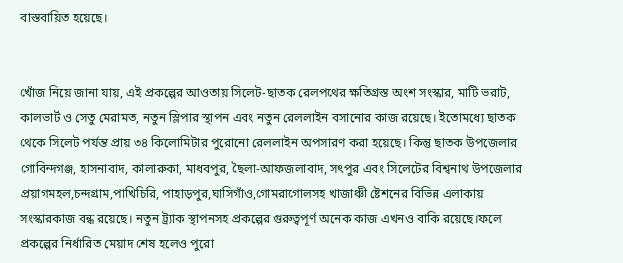বাস্তবায়িত হয়েছে।


খোঁজ নিয়ে জানা যায়, এই প্রকল্পের আওতায় সিলেট-ছাতক রেলপথের ক্ষতিগ্রস্ত অংশ সংস্কার, মাটি ভরাট, কালভার্ট ও সেতু মেরামত, নতুন স্লিপার স্থাপন এবং নতুন রেললাইন বসানোর কাজ রয়েছে। ইতোমধ্যে ছাতক থেকে সিলেট পর্যন্ত প্রায় ৩৪ কিলোমিটার পুরোনো রেললাইন অপসারণ করা হয়েছে। কিন্তু ছাতক উপজেলার গোবিন্দগঞ্জ, হাসনাবাদ, কালারুকা, মাধবপুর, ছৈলা-আফজলাবাদ, সৎপুর এবং সিলেটের বিশ্বনাথ উপজেলার  প্রয়াগমহল,চন্দগ্রাম,পাখিচিরি, পাহাড়পুর,ঘাসিগাঁও,গোমরাগোলসহ খাজাঞ্চী ষ্টেশনের বিভিন্ন এলাকায় সংস্কারকাজ বন্ধ রয়েছে। নতুন ট্র্যাক স্থাপনসহ প্রকল্পের গুরুত্বপূর্ণ অনেক কাজ এখনও বাকি রয়েছে।ফলে প্রকল্পের নির্ধারিত মেয়াদ শেষ হলেও পুরো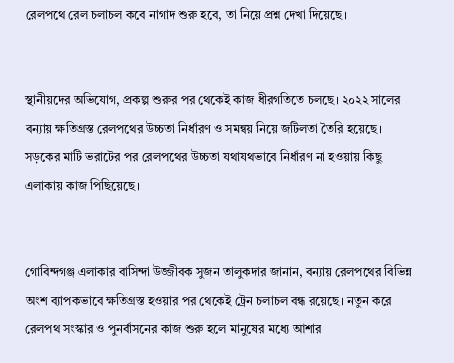রেলপথে রেল চলাচল কবে নাগাদ শুরু হবে, তা নিয়ে প্রশ্ন দেখা দিয়েছে।


স্থানীয়দের অভিযোগ, প্রকল্প শুরুর পর থেকেই কাজ ধীরগতিতে চলছে। ২০২২ সালের বন্যায় ক্ষতিগ্রস্ত রেলপথের উচ্চতা নির্ধারণ ও সমন্বয় নিয়ে জটিলতা তৈরি হয়েছে। সড়কের মাটি ভরাটের পর রেলপথের উচ্চতা যথাযথভাবে নির্ধারণ না হওয়ায় কিছু এলাকায় কাজ পিছিয়েছে।


গোবিন্দগঞ্জ এলাকার বাসিন্দা উজ্জীবক সুজন তালুকদার জানান, বন্যায় রেলপথের বিভিন্ন অংশ ব্যাপকভাবে ক্ষতিগ্রস্ত হওয়ার পর থেকেই ট্রেন চলাচল বন্ধ রয়েছে। নতুন করে রেলপথ সংস্কার ও পুনর্বাসনের কাজ শুরু হলে মানুষের মধ্যে আশার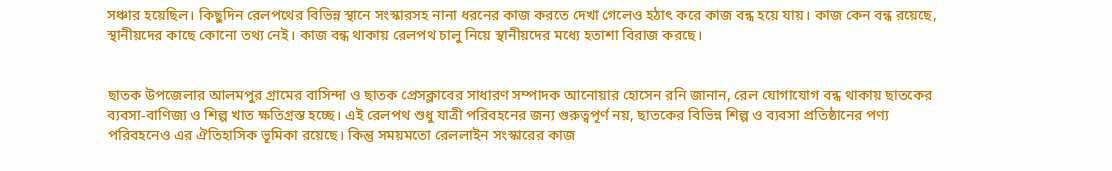সঞ্চার হয়েছিল। কিছুদিন রেলপথের বিভিন্ন স্থানে সংস্কারসহ নানা ধরনের কাজ করতে দেখা গেলেও হঠাৎ করে কাজ বন্ধ হয়ে যায়। কাজ কেন বন্ধ রয়েছে, স্থানীয়দের কাছে কোনো তথ্য নেই। কাজ বন্ধ থাকায় রেলপথ চালু নিয়ে স্থানীয়দের মধ্যে হতাশা বিরাজ করছে।


ছাতক উপজেলার আলমপুর গ্রামের বাসিন্দা ও ছাতক প্রেসক্লাবের সাধারণ সম্পাদক আনোয়ার হোসেন রনি জানান, রেল যোগাযোগ বন্ধ থাকায় ছাতকের ব্যবসা-বাণিজ্য ও শিল্প খাত ক্ষতিগ্রস্ত হচ্ছে। এই রেলপথ শুধু যাত্রী পরিবহনের জন্য গুরুত্বপূর্ণ নয়, ছাতকের বিভিন্ন শিল্প ও ব্যবসা প্রতিষ্ঠানের পণ্য পরিবহনেও এর ঐতিহাসিক ভূমিকা রয়েছে। কিন্তু সময়মতো রেললাইন সংস্কারের কাজ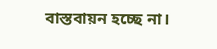বাস্তবায়ন হচ্ছে না।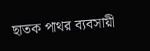ছাতক পাথর ব্যবসায়ী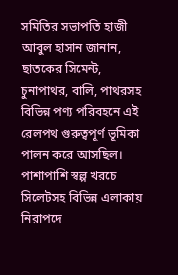সমিতির সভাপতি হাজী আবুল হাসান জানান, ছাতকের সিমেন্ট, চুনাপাথর, বালি, পাথরসহ বিভিন্ন পণ্য পরিবহনে এই রেলপথ গুরুত্বপূর্ণ ভূমিকা পালন করে আসছিল। পাশাপাশি স্বল্প খরচে সিলেটসহ বিভিন্ন এলাকায় নিরাপদে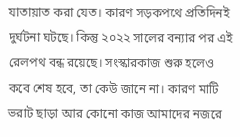যাতায়াত করা যেত। কারণ সড়কপথে প্রতিদিনই দুর্ঘটনা ঘটছে। কিন্তু ২০২২ সালের বন্যার পর এই রেলপথ বন্ধ রয়েছে। সংস্কারকাজ শুরু হলেও কবে শেষ হবে, তা কেউ জানে না। কারণ মাটি ভরাট ছাড়া আর কোনো কাজ আমাদের নজরে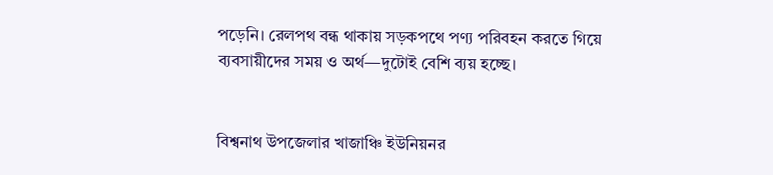পড়েনি। রেলপথ বন্ধ থাকায় সড়কপথে পণ্য পরিবহন করতে গিয়ে ব্যবসায়ীদের সময় ও অর্থ—দুটোই বেশি ব্যয় হচ্ছে।


বিশ্বনাথ উপজেলার খাজাঞ্চি ইউনিয়নর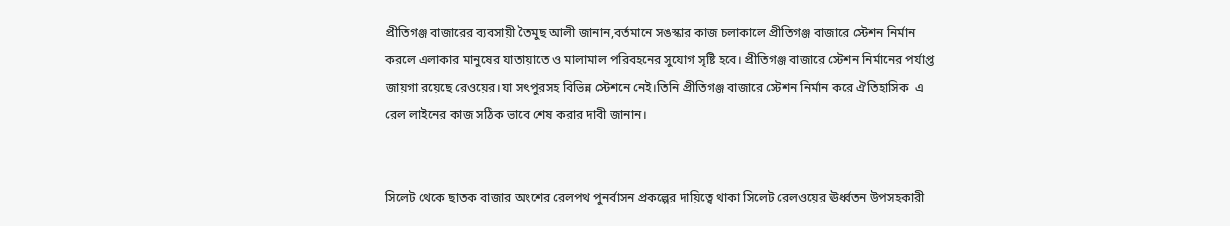প্রীতিগঞ্জ বাজারের ব্যবসায়ী তৈমুছ আলী জানান,বর্তমানে সঙস্কার কাজ চলাকালে প্রীতিগঞ্জ বাজারে স্টেশন নির্মান করলে এলাকার মানুষের যাতায়াতে ও মালামাল পরিবহনের সুযোগ সৃষ্টি হবে। প্রীতিগঞ্জ বাজারে স্টেশন নির্মানের পর্যাপ্ত জায়গা রয়েছে রেওয়ের।যা সৎপুরসহ বিভিন্ন স্টেশনে নেই।তিনি প্রীতিগঞ্জ বাজারে স্টেশন নির্মান করে ঐতিহাসিক  এ রেল লাইনের কাজ সঠিক ভাবে শেষ করার দাবী জানান।


সিলেট থেকে ছাতক বাজার অংশের রেলপথ পুনর্বাসন প্রকল্পের দায়িত্বে থাকা সিলেট রেলওয়ের ঊর্ধ্বতন উপসহকারী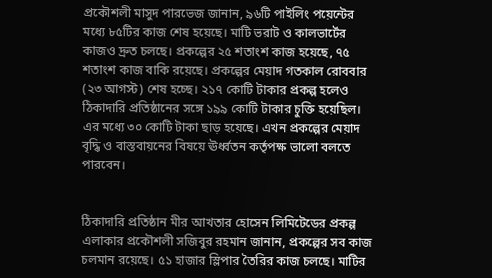প্রকৌশলী মাসুদ পারভেজ জানান, ৯৬টি পাইলিং পয়েন্টের মধ্যে ৮৫টির কাজ শেষ হয়েছে। মাটি ভরাট ও কালভার্টের কাজও দ্রুত চলছে। প্রকল্পের ২৫ শতাংশ কাজ হয়েছে, ৭৫ শতাংশ কাজ বাকি রয়েছে। প্রকল্পের মেয়াদ গতকাল রোববার (২৩ আগস্ট) শেষ হচ্ছে। ২১৭ কোটি টাকার প্রকল্প হলেও ঠিকাদারি প্রতিষ্ঠানের সঙ্গে ১৯৯ কোটি টাকার চুক্তি হয়েছিল। এর মধ্যে ৩০ কোটি টাকা ছাড় হয়েছে। এখন প্রকল্পের মেয়াদ বৃদ্ধি ও বাস্তবায়নের বিষয়ে ঊর্ধ্বতন কর্তৃপক্ষ ভালো বলতে পারবেন।


ঠিকাদারি প্রতিষ্ঠান মীর আখতার হোসেন লিমিটেডের প্রকল্প এলাকার প্রকৌশলী সজিবুর রহমান জানান, প্রকল্পের সব কাজ চলমান রয়েছে। ৫১ হাজার স্লিপার তৈরির কাজ চলছে। মাটির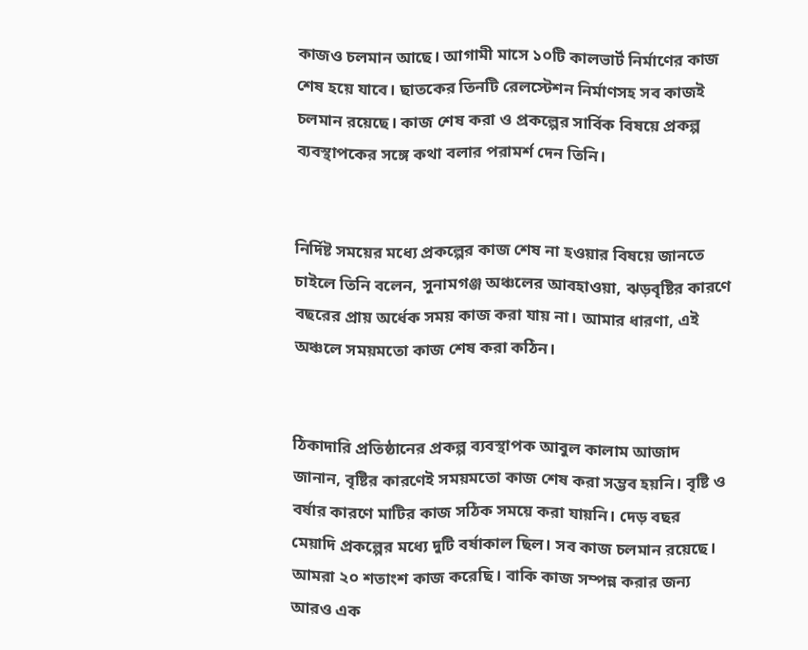কাজও চলমান আছে। আগামী মাসে ১০টি কালভার্ট নির্মাণের কাজ শেষ হয়ে যাবে। ছাতকের তিনটি রেলস্টেশন নির্মাণসহ সব কাজই চলমান রয়েছে। কাজ শেষ করা ও প্রকল্পের সার্বিক বিষয়ে প্রকল্প ব্যবস্থাপকের সঙ্গে কথা বলার পরামর্শ দেন তিনি।


নির্দিষ্ট সময়ের মধ্যে প্রকল্পের কাজ শেষ না হওয়ার বিষয়ে জানতে চাইলে তিনি বলেন, সুনামগঞ্জ অঞ্চলের আবহাওয়া, ঝড়বৃষ্টির কারণে বছরের প্রায় অর্ধেক সময় কাজ করা যায় না। আমার ধারণা, এই অঞ্চলে সময়মতো কাজ শেষ করা কঠিন।


ঠিকাদারি প্রতিষ্ঠানের প্রকল্প ব্যবস্থাপক আবুল কালাম আজাদ জানান, বৃষ্টির কারণেই সময়মতো কাজ শেষ করা সম্ভব হয়নি। বৃষ্টি ও বর্ষার কারণে মাটির কাজ সঠিক সময়ে করা যায়নি। দেড় বছর মেয়াদি প্রকল্পের মধ্যে দুটি বর্ষাকাল ছিল। সব কাজ চলমান রয়েছে। আমরা ২০ শতাংশ কাজ করেছি। বাকি কাজ সম্পন্ন করার জন্য আরও এক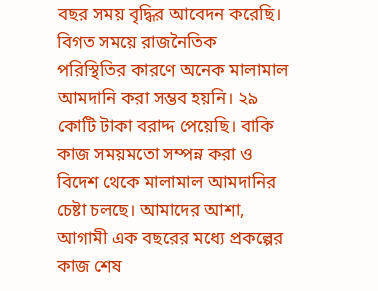বছর সময় বৃদ্ধির আবেদন করেছি। বিগত সময়ে রাজনৈতিক পরিস্থিতির কারণে অনেক মালামাল আমদানি করা সম্ভব হয়নি। ২৯ কোটি টাকা বরাদ্দ পেয়েছি। বাকি কাজ সময়মতো সম্পন্ন করা ও বিদেশ থেকে মালামাল আমদানির চেষ্টা চলছে। আমাদের আশা, আগামী এক বছরের মধ্যে প্রকল্পের কাজ শেষ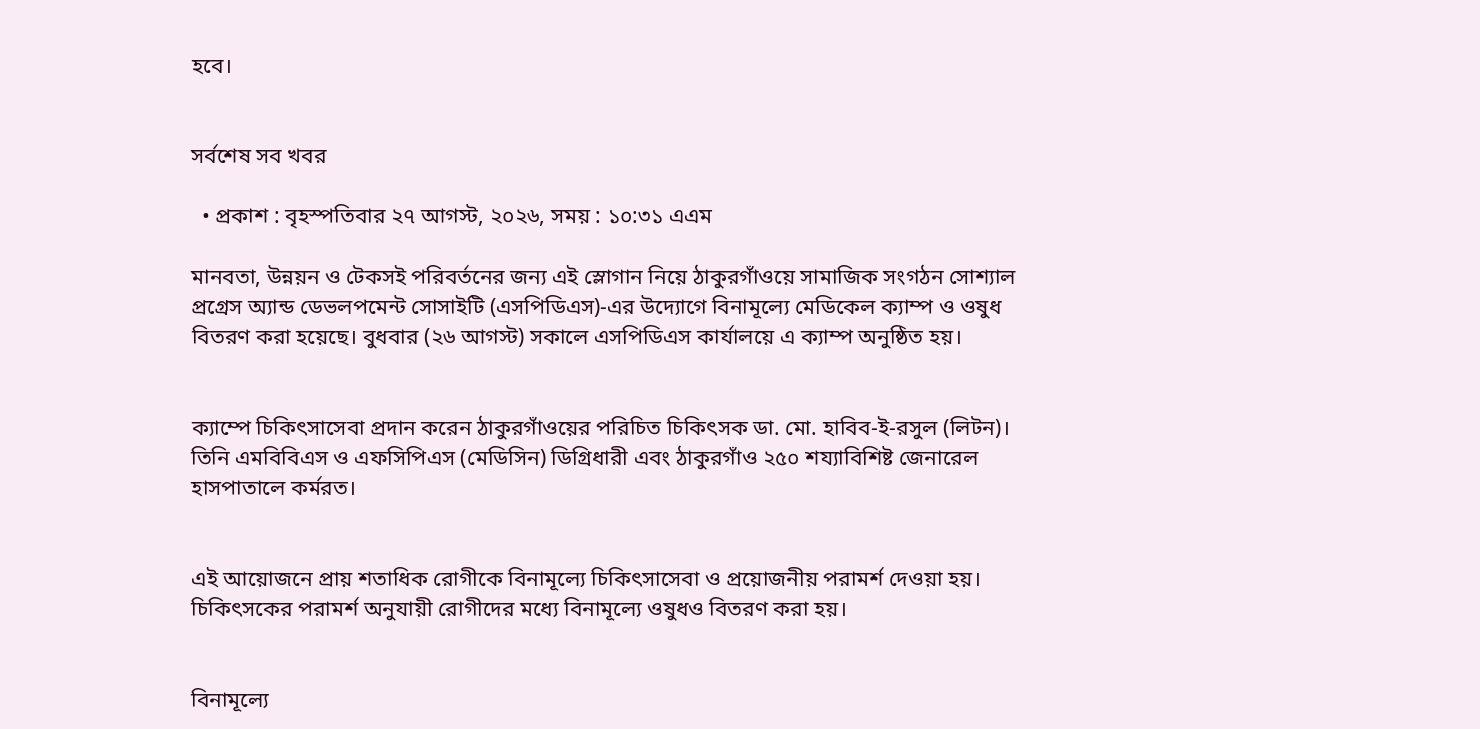হবে।


সর্বশেষ সব খবর

  • প্রকাশ : বৃহস্পতিবার ২৭ আগস্ট, ২০২৬, সময় : ১০:৩১ এএম

মানবতা, উন্নয়ন ও টেকসই পরিবর্তনের জন্য এই স্লোগান নিয়ে ঠাকুরগাঁওয়ে সামাজিক সংগঠন সোশ্যাল প্রগ্রেস অ্যান্ড ডেভলপমেন্ট সোসাইটি (এসপিডিএস)-এর উদ্যোগে বিনামূল্যে মেডিকেল ক্যাম্প ও ওষুধ বিতরণ করা হয়েছে। বুধবার (২৬ আগস্ট) সকালে এসপিডিএস কার্যালয়ে এ ক্যাম্প অনুষ্ঠিত হয়।


ক্যাম্পে চিকিৎসাসেবা প্রদান করেন ঠাকুরগাঁওয়ের পরিচিত চিকিৎসক ডা. মো. হাবিব-ই-রসুল (লিটন)। তিনি এমবিবিএস ও এফসিপিএস (মেডিসিন) ডিগ্রিধারী এবং ঠাকুরগাঁও ২৫০ শয্যাবিশিষ্ট জেনারেল হাসপাতালে কর্মরত।


এই আয়োজনে প্রায় শতাধিক রোগীকে বিনামূল্যে চিকিৎসাসেবা ও প্রয়োজনীয় পরামর্শ দেওয়া হয়। চিকিৎসকের পরামর্শ অনুযায়ী রোগীদের মধ্যে বিনামূল্যে ওষুধও বিতরণ করা হয়।


বিনামূল্যে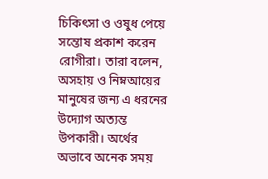চিকিৎসা ও ওষুধ পেয়ে সন্তোষ প্রকাশ করেন রোগীরা। তারা বলেন, অসহায় ও নিম্নআয়ের মানুষের জন্য এ ধরনের উদ্যোগ অত্যন্ত উপকারী। অর্থের অভাবে অনেক সময়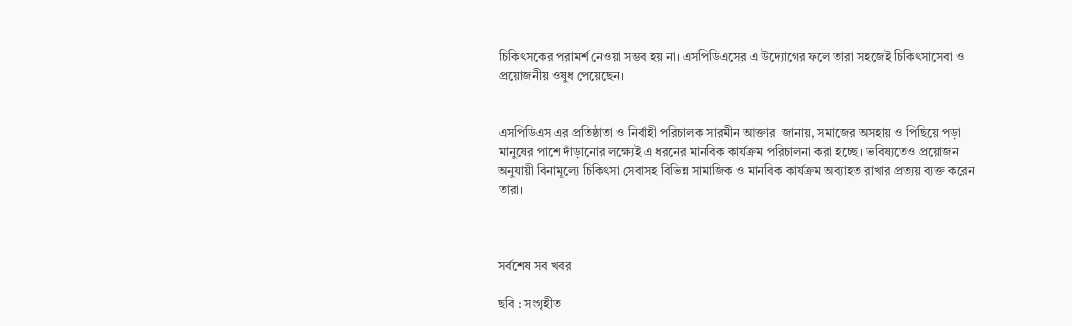চিকিৎসকের পরামর্শ নেওয়া সম্ভব হয় না। এসপিডিএসের এ উদ্যোগের ফলে তারা সহজেই চিকিৎসাসেবা ও প্রয়োজনীয় ওষুধ পেয়েছেন।


এসপিডিএস এর প্রতিষ্ঠাতা ও নির্বাহী পরিচালক সারমীন আক্তার  জানায়, সমাজের অসহায় ও পিছিয়ে পড়া মানুষের পাশে দাঁড়ানোর লক্ষ্যেই এ ধরনের মানবিক কার্যক্রম পরিচালনা করা হচ্ছে। ভবিষ্যতেও প্রয়োজন অনুযায়ী বিনামূল্যে চিকিৎসা সেবাসহ বিভিন্ন সামাজিক ও মানবিক কার্যক্রম অব্যাহত রাখার প্রত্যয় ব্যক্ত করেন তারা।



সর্বশেষ সব খবর

ছবি : সংগৃহীত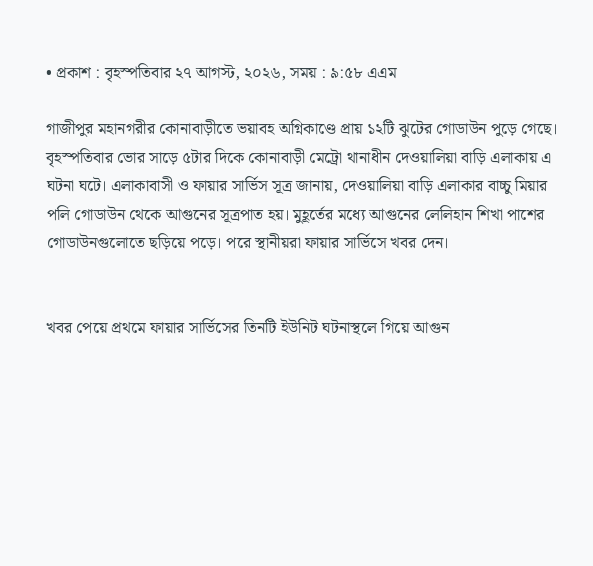• প্রকাশ : বৃহস্পতিবার ২৭ আগস্ট, ২০২৬, সময় : ৯:৫৮ এএম

গাজীপুর মহানগরীর কোনাবাড়ীতে ভয়াবহ অগ্নিকাণ্ডে প্রায় ১২টি ঝুটের গোডাউন পুড়ে গেছে। বৃহস্পতিবার ভোর সাড়ে ৫টার দিকে কোনাবাড়ী মেট্রো থানাধীন দেওয়ালিয়া বাড়ি এলাকায় এ ঘটনা ঘটে। এলাকাবাসী ও ফায়ার সার্ভিস সূত্র জানায়, দেওয়ালিয়া বাড়ি এলাকার বাচ্চু মিয়ার পলি গোডাউন থেকে আগুনের সূত্রপাত হয়। মুহূর্তের মধ্যে আগুনের লেলিহান শিখা পাশের গোডাউনগুলোতে ছড়িয়ে পড়ে। পরে স্থানীয়রা ফায়ার সার্ভিসে খবর দেন।


খবর পেয়ে প্রথমে ফায়ার সার্ভিসের তিনটি ইউনিট ঘটনাস্থলে গিয়ে আগুন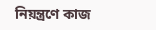নিয়ন্ত্রণে কাজ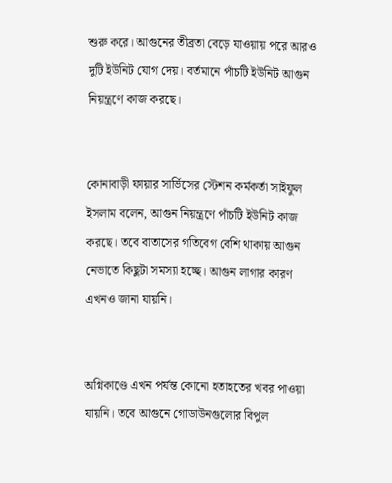শুরু করে। আগুনের তীব্রতা বেড়ে যাওয়ায় পরে আরও দুটি ইউনিট যোগ দেয়। বর্তমানে পাঁচটি ইউনিট আগুন নিয়ন্ত্রণে কাজ করছে।


কোনাবাড়ী ফায়ার সার্ভিসের স্টেশন কর্মকর্তা সাইফুল ইসলাম বলেন, আগুন নিয়ন্ত্রণে পাঁচটি ইউনিট কাজ করছে। তবে বাতাসের গতিবেগ বেশি থাকায় আগুন নেভাতে কিছুটা সমস্যা হচ্ছে। আগুন লাগার কারণ এখনও জানা যায়নি।


অগ্নিকাণ্ডে এখন পর্যন্ত কোনো হতাহতের খবর পাওয়া যায়নি। তবে আগুনে গোডাউনগুলোর বিপুল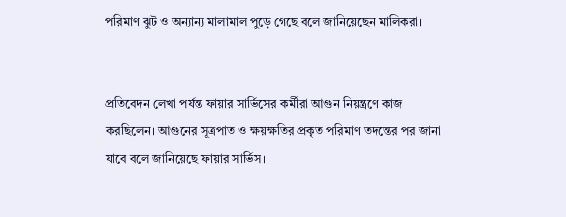পরিমাণ ঝুট ও অন্যান্য মালামাল পুড়ে গেছে বলে জানিয়েছেন মালিকরা।


প্রতিবেদন লেখা পর্যন্ত ফায়ার সার্ভিসের কর্মীরা আগুন নিয়ন্ত্রণে কাজ করছিলেন। আগুনের সূত্রপাত ও ক্ষয়ক্ষতির প্রকৃত পরিমাণ তদন্তের পর জানা যাবে বলে জানিয়েছে ফায়ার সার্ভিস।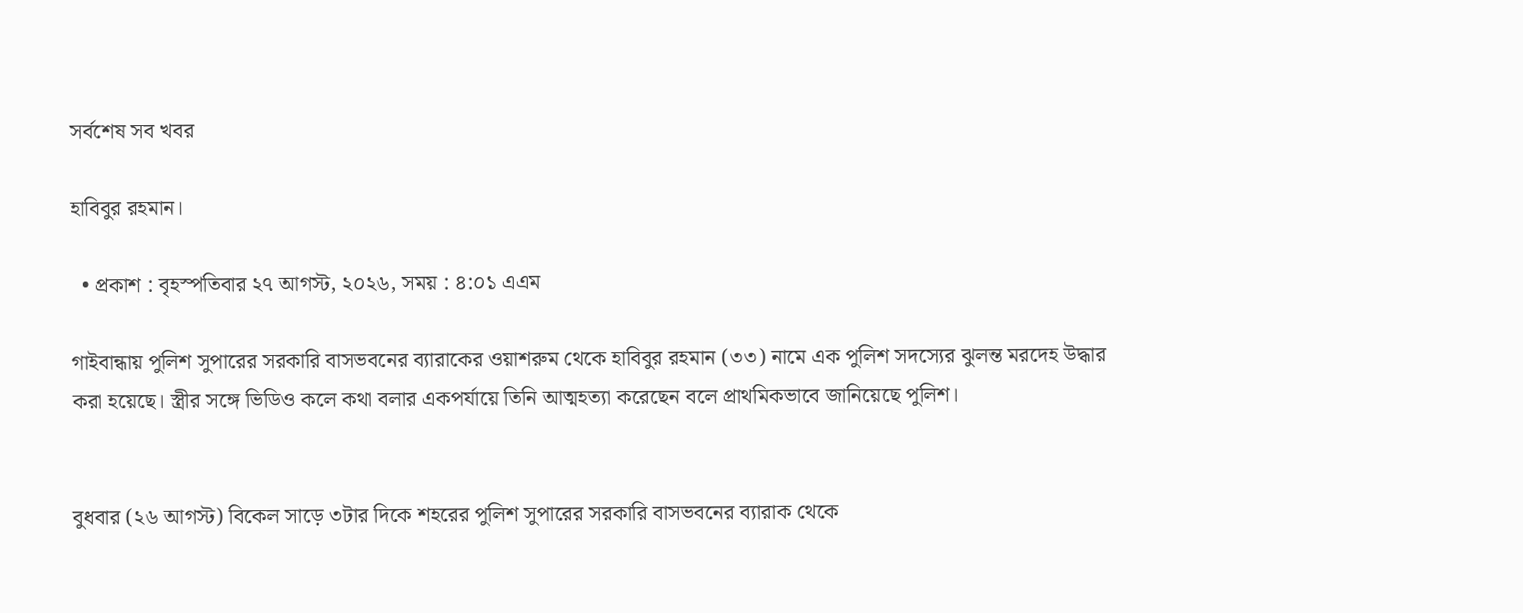সর্বশেষ সব খবর

হাবিবুর রহমান।

  • প্রকাশ : বৃহস্পতিবার ২৭ আগস্ট, ২০২৬, সময় : ৪:০১ এএম

গাইবান্ধায় পুলিশ সুপারের সরকারি বাসভবনের ব্যারাকের ওয়াশরুম থেকে হাবিবুর রহমান (৩৩) নামে এক পুলিশ সদস্যের ঝুলন্ত মরদেহ উদ্ধার করা হয়েছে। স্ত্রীর সঙ্গে ভিডিও কলে কথা বলার একপর্যায়ে তিনি আত্মহত্যা করেছেন বলে প্রাথমিকভাবে জানিয়েছে পুলিশ।


বুধবার (২৬ আগস্ট) বিকেল সাড়ে ৩টার দিকে শহরের পুলিশ সুপারের সরকারি বাসভবনের ব্যারাক থেকে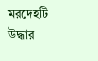মরদেহটি উদ্ধার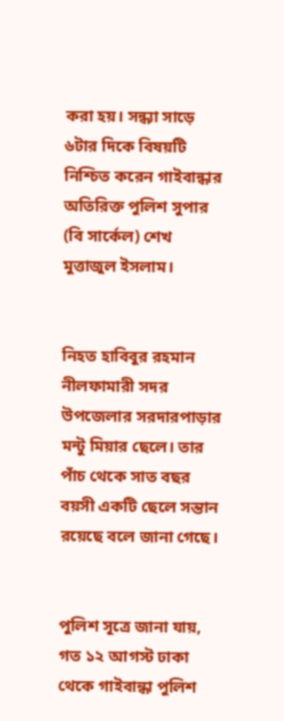করা হয়। সন্ধ্যা সাড়ে ৬টার দিকে বিষয়টি নিশ্চিত করেন গাইবান্ধার অতিরিক্ত পুলিশ সুপার (বি সার্কেল) শেখ মুত্তাজুল ইসলাম।


নিহত হাবিবুর রহমান নীলফামারী সদর উপজেলার সরদারপাড়ার মন্টু মিয়ার ছেলে। তার পাঁচ থেকে সাত বছর বয়সী একটি ছেলে সন্তান রয়েছে বলে জানা গেছে।


পুলিশ সূত্রে জানা যায়, গত ১২ আগস্ট ঢাকা থেকে গাইবান্ধা পুলিশ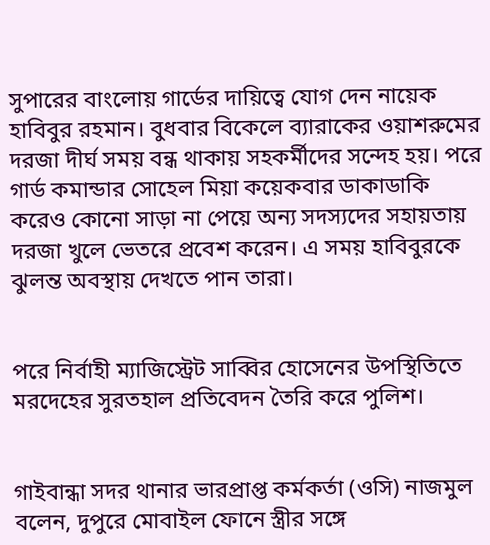সুপারের বাংলোয় গার্ডের দায়িত্বে যোগ দেন নায়েক হাবিবুর রহমান। বুধবার বিকেলে ব্যারাকের ওয়াশরুমের দরজা দীর্ঘ সময় বন্ধ থাকায় সহকর্মীদের সন্দেহ হয়। পরে গার্ড কমান্ডার সোহেল মিয়া কয়েকবার ডাকাডাকি করেও কোনো সাড়া না পেয়ে অন্য সদস্যদের সহায়তায় দরজা খুলে ভেতরে প্রবেশ করেন। এ সময় হাবিবুরকে ঝুলন্ত অবস্থায় দেখতে পান তারা।


পরে নির্বাহী ম্যাজিস্ট্রেট সাব্বির হোসেনের উপস্থিতিতে মরদেহের সুরতহাল প্রতিবেদন তৈরি করে পুলিশ।


গাইবান্ধা সদর থানার ভারপ্রাপ্ত কর্মকর্তা (ওসি) নাজমুল  বলেন, দুপুরে মোবাইল ফোনে স্ত্রীর সঙ্গে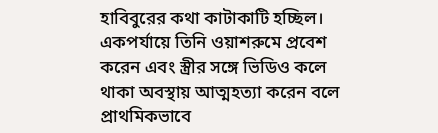হাবিবুরের কথা কাটাকাটি হচ্ছিল। একপর্যায়ে তিনি ওয়াশরুমে প্রবেশ করেন এবং স্ত্রীর সঙ্গে ভিডিও কলে থাকা অবস্থায় আত্মহত্যা করেন বলে প্রাথমিকভাবে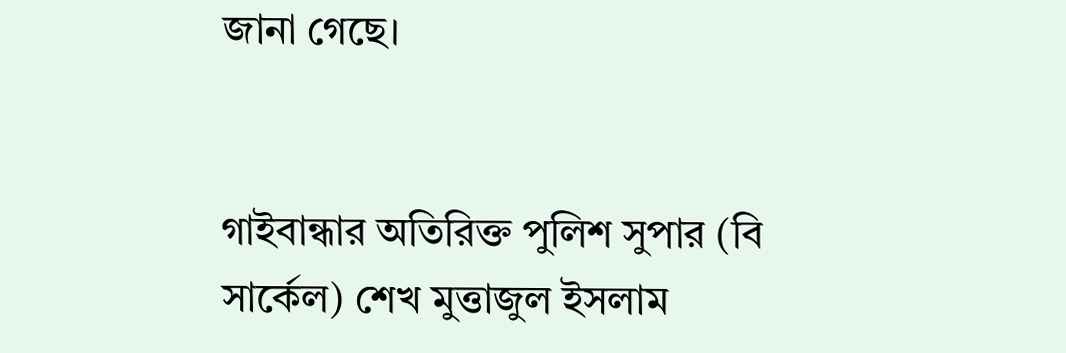জানা গেছে।


গাইবান্ধার অতিরিক্ত পুলিশ সুপার (বি সার্কেল) শেখ মুত্তাজুল ইসলাম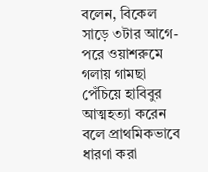বলেন, বিকেল সাড়ে ৩টার আগে-পরে ওয়াশরুমে গলায় গামছা পেঁচিয়ে হাবিবুর আত্মহত্যা করেন বলে প্রাথমিকভাবে ধারণা করা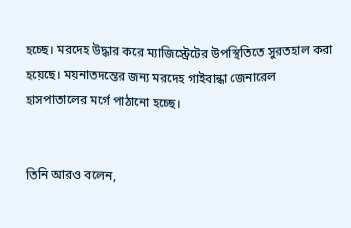হচ্ছে। মরদেহ উদ্ধার করে ম্যাজিস্ট্রেটের উপস্থিতিতে সুরতহাল করা হয়েছে। ময়নাতদন্তের জন্য মরদেহ গাইবান্ধা জেনারেল হাসপাতালের মর্গে পাঠানো হচ্ছে।


তিনি আরও বলেন,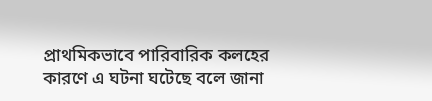প্রাথমিকভাবে পারিবারিক কলহের কারণে এ ঘটনা ঘটেছে বলে জানা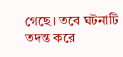গেছে। তবে ঘটনাটি তদন্ত করে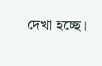দেখা হচ্ছে।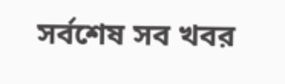সর্বশেষ সব খবর